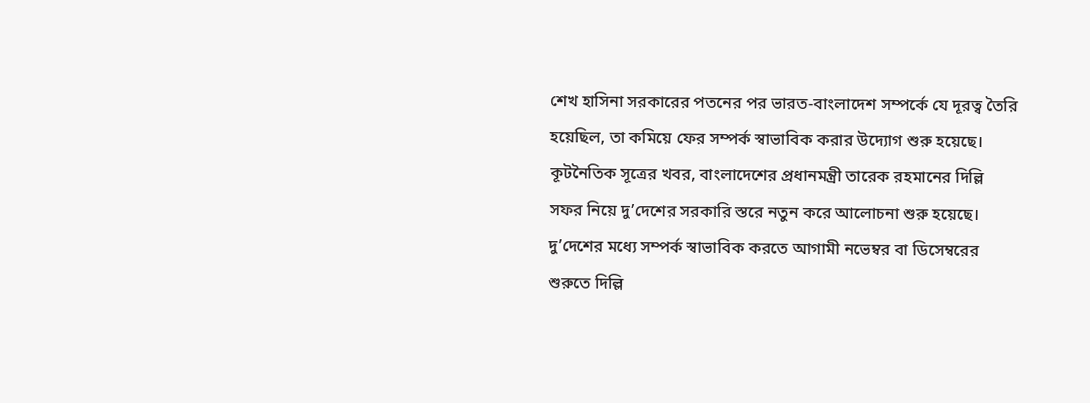শেখ হাসিনা সরকারের পতনের পর ভারত-বাংলাদেশ সম্পর্কে যে দূরত্ব তৈরি হয়েছিল, তা কমিয়ে ফের সম্পর্ক স্বাভাবিক করার উদ্যোগ শুরু হয়েছে। কূটনৈতিক সূত্রের খবর, বাংলাদেশের প্রধানমন্ত্রী তারেক রহমানের দিল্লি সফর নিয়ে দু’দেশের সরকারি স্তরে নতুন করে আলোচনা শুরু হয়েছে। দু’দেশের মধ্যে সম্পর্ক স্বাভাবিক করতে আগামী নভেম্বর বা ডিসেম্বরের শুরুতে দিল্লি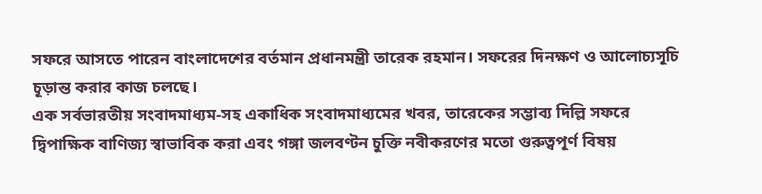সফরে আসতে পারেন বাংলাদেশের বর্তমান প্রধানমন্ত্রী তারেক রহমান। সফরের দিনক্ষণ ও আলোচ্যসূচি চূড়ান্ত করার কাজ চলছে।
এক সর্বভারতীয় সংবাদমাধ্যম-সহ একাধিক সংবাদমাধ্যমের খবর, তারেকের সম্ভাব্য দিল্লি সফরে দ্বিপাক্ষিক বাণিজ্য স্বাভাবিক করা এবং গঙ্গা জলবণ্টন চুক্তি নবীকরণের মতো গুরুত্বপূর্ণ বিষয়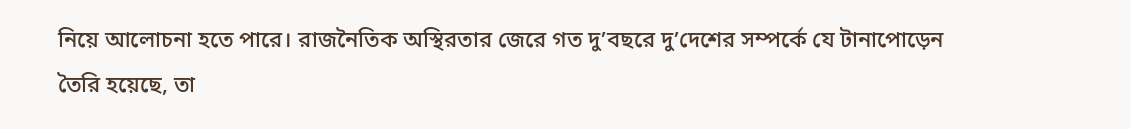নিয়ে আলোচনা হতে পারে। রাজনৈতিক অস্থিরতার জেরে গত দু’বছরে দু’দেশের সম্পর্কে যে টানাপোড়েন তৈরি হয়েছে, তা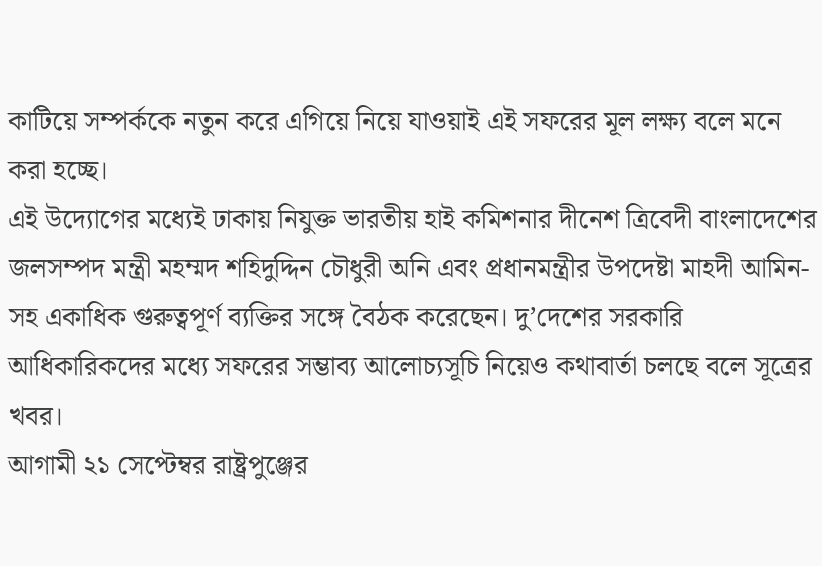কাটিয়ে সম্পর্ককে নতুন করে এগিয়ে নিয়ে যাওয়াই এই সফরের মূল লক্ষ্য বলে মনে করা হচ্ছে।
এই উদ্যোগের মধ্যেই ঢাকায় নিযুক্ত ভারতীয় হাই কমিশনার দীনেশ ত্রিবেদী বাংলাদেশের জলসম্পদ মন্ত্রী মহম্মদ শহিদুদ্দিন চৌধুরী অনি এবং প্রধানমন্ত্রীর উপদেষ্টা মাহদী আমিন-সহ একাধিক গুরুত্বপূর্ণ ব্যক্তির সঙ্গে বৈঠক করেছেন। দু’দেশের সরকারি আধিকারিকদের মধ্যে সফরের সম্ভাব্য আলোচ্যসূচি নিয়েও কথাবার্তা চলছে বলে সূত্রের খবর।
আগামী ২১ সেপ্টেম্বর রাষ্ট্রপুঞ্জের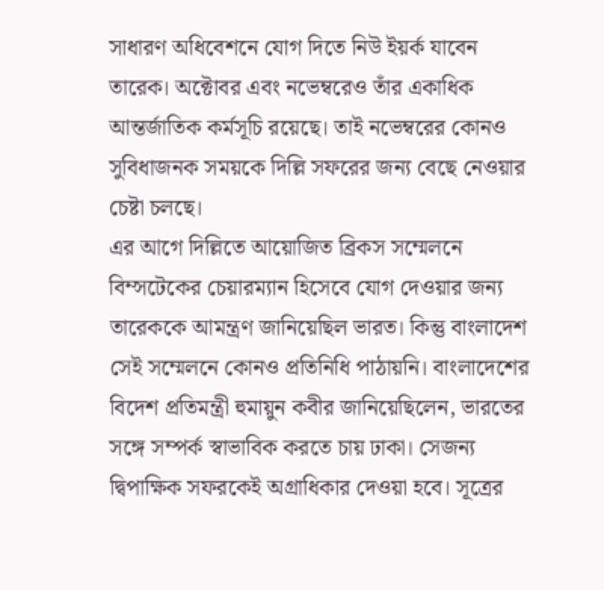সাধারণ অধিবেশনে যোগ দিতে নিউ ইয়র্ক যাবেন তারেক। অক্টোবর এবং নভেম্বরেও তাঁর একাধিক আন্তর্জাতিক কর্মসূচি রয়েছে। তাই নভেম্বরের কোনও সুবিধাজনক সময়কে দিল্লি সফরের জন্য বেছে নেওয়ার চেষ্টা চলছে।
এর আগে দিল্লিতে আয়োজিত ব্রিকস সম্মেলনে বিম্সটেকের চেয়ারম্যান হিসেবে যোগ দেওয়ার জন্য তারেককে আমন্ত্রণ জানিয়েছিল ভারত। কিন্তু বাংলাদেশ সেই সম্মেলনে কোনও প্রতিনিধি পাঠায়নি। বাংলাদেশের বিদেশ প্রতিমন্ত্রী হুমায়ুন কবীর জানিয়েছিলেন, ভারতের সঙ্গে সম্পর্ক স্বাভাবিক করতে চায় ঢাকা। সেজন্য দ্বিপাক্ষিক সফরকেই অগ্রাধিকার দেওয়া হবে। সূত্রের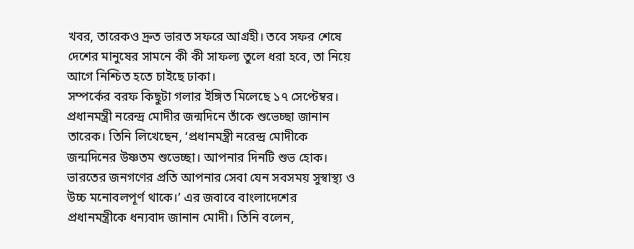খবর, তারেকও দ্রুত ভারত সফরে আগ্রহী। তবে সফর শেষে দেশের মানুষের সামনে কী কী সাফল্য তুলে ধরা হবে, তা নিয়ে আগে নিশ্চিত হতে চাইছে ঢাকা।
সম্পর্কের বরফ কিছুটা গলার ইঙ্গিত মিলেছে ১৭ সেপ্টেম্বর। প্রধানমন্ত্রী নরেন্দ্র মোদীর জন্মদিনে তাঁকে শুভেচ্ছা জানান তারেক। তিনি লিখেছেন, ‘প্রধানমন্ত্রী নরেন্দ্র মোদীকে জন্মদিনের উষ্ণতম শুভেচ্ছা। আপনার দিনটি শুভ হোক। ভারতের জনগণের প্রতি আপনার সেবা যেন সবসময় সুস্বাস্থ্য ও উচ্চ মনোবলপূর্ণ থাকে।’ এর জবাবে বাংলাদেশের প্রধানমন্ত্রীকে ধন্যবাদ জানান মোদী। তিনি বলেন,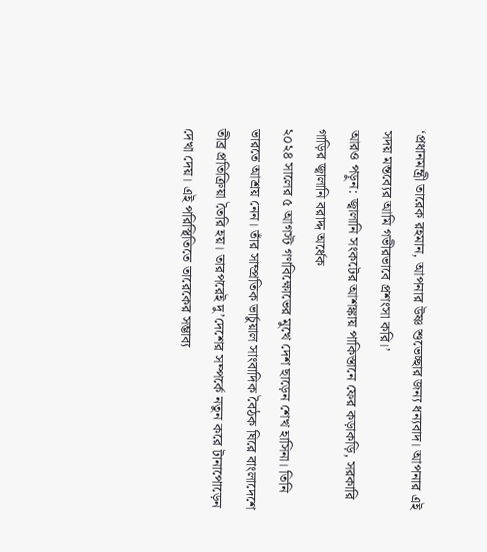‘প্রধানমন্ত্রী তারেক রহমান, আপনার উষ্ণ শুভেচ্ছার জন্য ধন্যবাদ। আপনার এই সদয় মন্তব্যের আমি গভীরভাবে প্রশংসা করি।’
আরও পড়ুন: জ্বালানি সংকটের আশঙ্কায় পাকিস্তানে ফের কড়াকড়ি, সরকারি গাড়ির জ্বালানি বরাদ্দ অর্ধেক
২০২৪ সালের ৫ আগস্ট গণবিক্ষোভের মুখে দেশ ছাড়েন শেখ হাসিনা। তিনি ভারতে আশ্রয় নেন। তাঁর সাম্প্রতিক ভার্চুয়াল সাংবাদিক বৈঠক ঘিরে বাংলাদেশে তীব্র প্রতিক্রিয়া তৈরি হয়। তারপরেই দু’দেশের সম্পর্কে নতুন করে টানাপোড়েন দেখা দেয়। এই পরিস্থিতিতে তারেকের সম্ভাব্য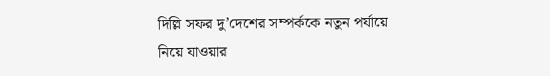দিল্লি সফর দু’দেশের সম্পর্ককে নতুন পর্যায়ে নিয়ে যাওয়ার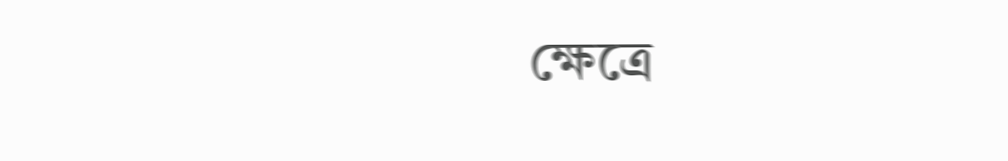ক্ষেত্রে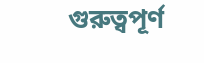গুরুত্বপূর্ণ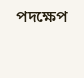পদক্ষেপ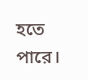হতে পারে।